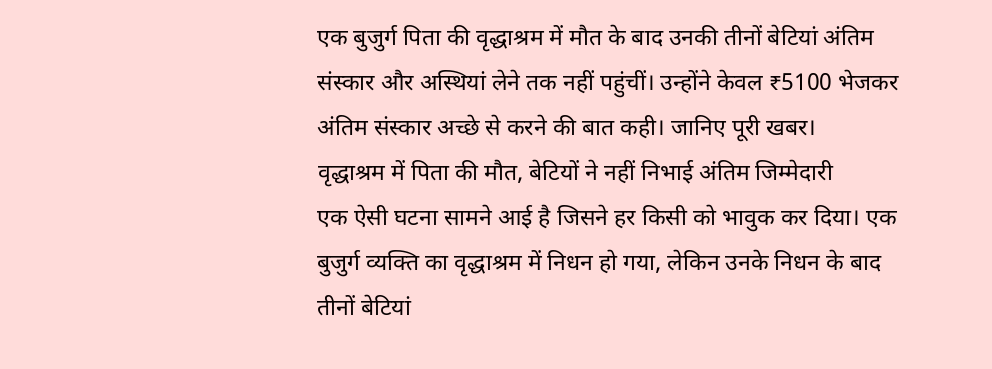एक बुजुर्ग पिता की वृद्धाश्रम में मौत के बाद उनकी तीनों बेटियां अंतिम संस्कार और अस्थियां लेने तक नहीं पहुंचीं। उन्होंने केवल ₹5100 भेजकर अंतिम संस्कार अच्छे से करने की बात कही। जानिए पूरी खबर।
वृद्धाश्रम में पिता की मौत, बेटियों ने नहीं निभाई अंतिम जिम्मेदारी
एक ऐसी घटना सामने आई है जिसने हर किसी को भावुक कर दिया। एक बुजुर्ग व्यक्ति का वृद्धाश्रम में निधन हो गया, लेकिन उनके निधन के बाद तीनों बेटियां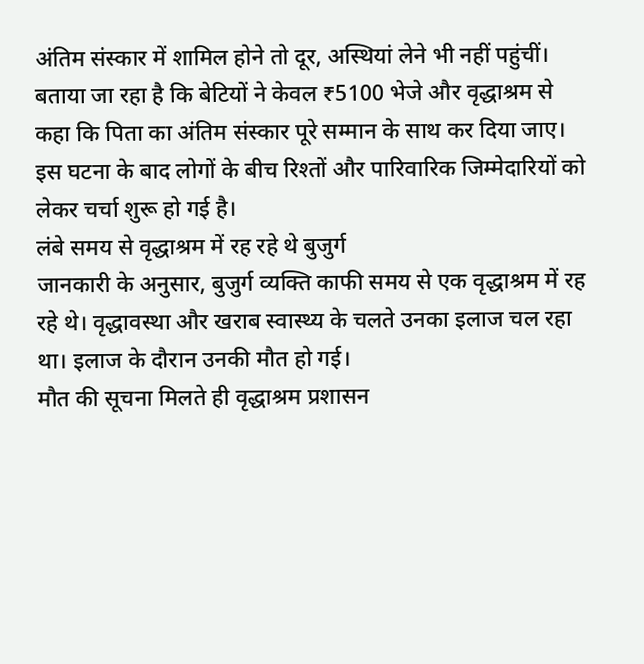अंतिम संस्कार में शामिल होने तो दूर, अस्थियां लेने भी नहीं पहुंचीं। बताया जा रहा है कि बेटियों ने केवल ₹5100 भेजे और वृद्धाश्रम से कहा कि पिता का अंतिम संस्कार पूरे सम्मान के साथ कर दिया जाए।
इस घटना के बाद लोगों के बीच रिश्तों और पारिवारिक जिम्मेदारियों को लेकर चर्चा शुरू हो गई है।
लंबे समय से वृद्धाश्रम में रह रहे थे बुजुर्ग
जानकारी के अनुसार, बुजुर्ग व्यक्ति काफी समय से एक वृद्धाश्रम में रह रहे थे। वृद्धावस्था और खराब स्वास्थ्य के चलते उनका इलाज चल रहा था। इलाज के दौरान उनकी मौत हो गई।
मौत की सूचना मिलते ही वृद्धाश्रम प्रशासन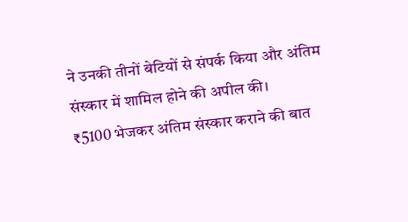ने उनकी तीनों बेटियों से संपर्क किया और अंतिम संस्कार में शामिल होने की अपील की।
₹5100 भेजकर अंतिम संस्कार कराने की बात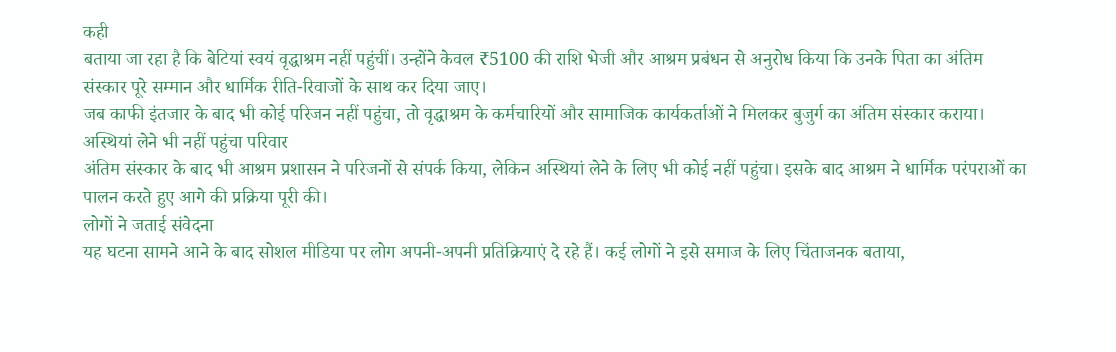कही
बताया जा रहा है कि बेटियां स्वयं वृद्धाश्रम नहीं पहुंचीं। उन्होंने केवल ₹5100 की राशि भेजी और आश्रम प्रबंधन से अनुरोध किया कि उनके पिता का अंतिम संस्कार पूरे सम्मान और धार्मिक रीति-रिवाजों के साथ कर दिया जाए।
जब काफी इंतजार के बाद भी कोई परिजन नहीं पहुंचा, तो वृद्धाश्रम के कर्मचारियों और सामाजिक कार्यकर्ताओं ने मिलकर बुजुर्ग का अंतिम संस्कार कराया।
अस्थियां लेने भी नहीं पहुंचा परिवार
अंतिम संस्कार के बाद भी आश्रम प्रशासन ने परिजनों से संपर्क किया, लेकिन अस्थियां लेने के लिए भी कोई नहीं पहुंचा। इसके बाद आश्रम ने धार्मिक परंपराओं का पालन करते हुए आगे की प्रक्रिया पूरी की।
लोगों ने जताई संवेदना
यह घटना सामने आने के बाद सोशल मीडिया पर लोग अपनी-अपनी प्रतिक्रियाएं दे रहे हैं। कई लोगों ने इसे समाज के लिए चिंताजनक बताया,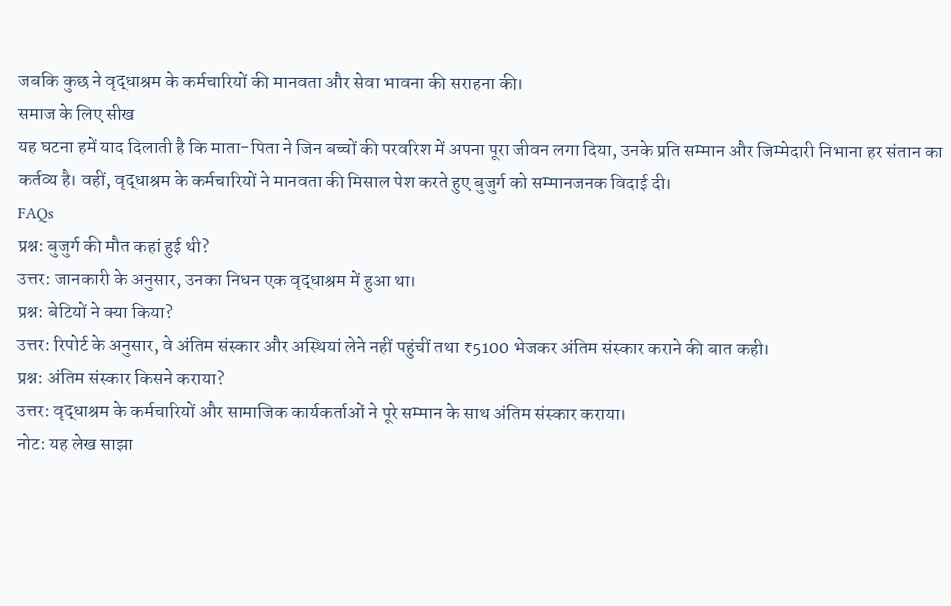जबकि कुछ ने वृद्धाश्रम के कर्मचारियों की मानवता और सेवा भावना की सराहना की।
समाज के लिए सीख
यह घटना हमें याद दिलाती है कि माता-पिता ने जिन बच्चों की परवरिश में अपना पूरा जीवन लगा दिया, उनके प्रति सम्मान और जिम्मेदारी निभाना हर संतान का कर्तव्य है। वहीं, वृद्धाश्रम के कर्मचारियों ने मानवता की मिसाल पेश करते हुए बुजुर्ग को सम्मानजनक विदाई दी।
FAQs
प्रश्न: बुजुर्ग की मौत कहां हुई थी?
उत्तर: जानकारी के अनुसार, उनका निधन एक वृद्धाश्रम में हुआ था।
प्रश्न: बेटियों ने क्या किया?
उत्तर: रिपोर्ट के अनुसार, वे अंतिम संस्कार और अस्थियां लेने नहीं पहुंचीं तथा ₹5100 भेजकर अंतिम संस्कार कराने की बात कही।
प्रश्न: अंतिम संस्कार किसने कराया?
उत्तर: वृद्धाश्रम के कर्मचारियों और सामाजिक कार्यकर्ताओं ने पूरे सम्मान के साथ अंतिम संस्कार कराया।
नोट: यह लेख साझा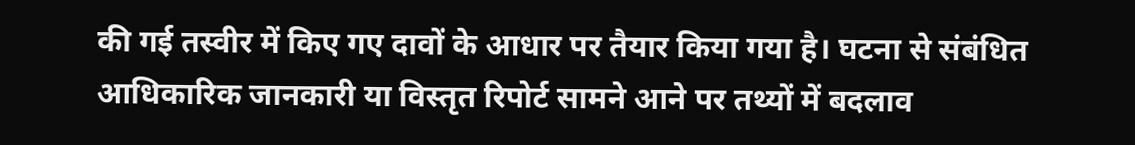की गई तस्वीर में किए गए दावों के आधार पर तैयार किया गया है। घटना से संबंधित आधिकारिक जानकारी या विस्तृत रिपोर्ट सामने आने पर तथ्यों में बदलाव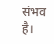संभव है।